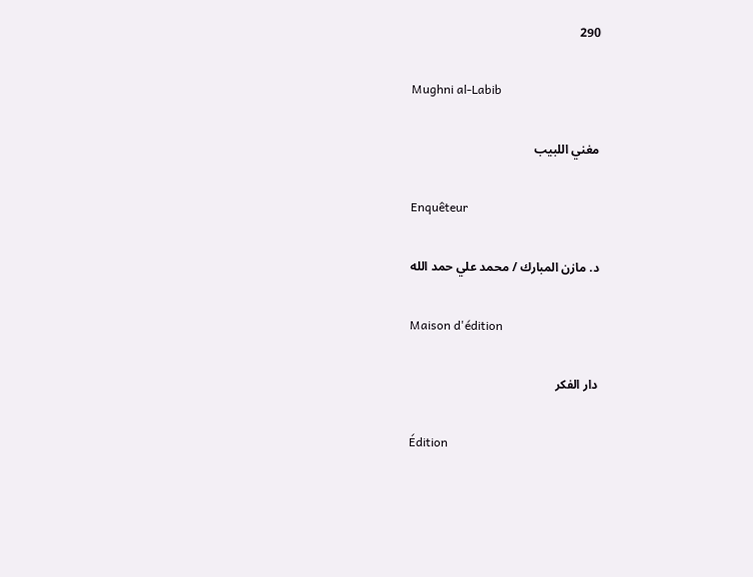290

Mughni al-Labib

مغني اللبيب

Enquêteur

د. مازن المبارك / محمد علي حمد الله

Maison d'édition

دار الفكر

Édition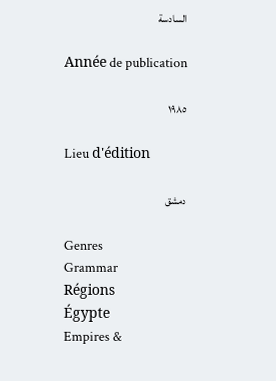السادسة

Année de publication

١٩٨٥

Lieu d'édition

دمشق

Genres
Grammar
Régions
Égypte
Empires &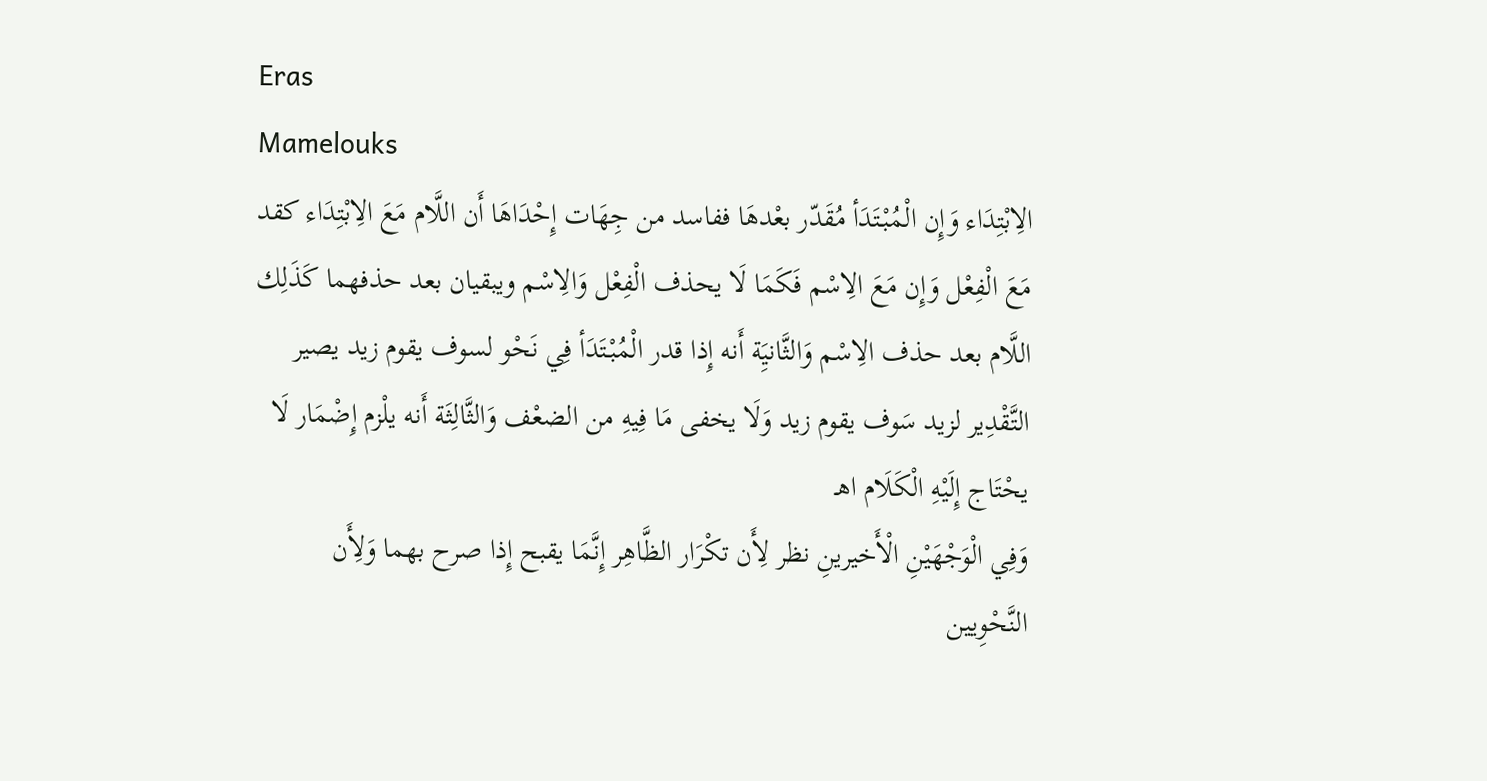Eras
Mamelouks
الِابْتِدَاء وَإِن الْمُبْتَدَأ مُقَدّر بعْدهَا ففاسد من جِهَات إِحْدَاهَا أَن اللَّام مَعَ الِابْتِدَاء كقد مَعَ الْفِعْل وَإِن مَعَ الِاسْم فَكَمَا لَا يحذف الْفِعْل وَالِاسْم ويبقيان بعد حذفهما كَذَلِك اللَّام بعد حذف الِاسْم وَالثَّانيَِة أَنه إِذا قدر الْمُبْتَدَأ فِي نَحْو لسوف يقوم زيد يصير التَّقْدِير لزيد سَوف يقوم زيد وَلَا يخفى مَا فِيهِ من الضعْف وَالثَّالِثَة أَنه يلْزم إِضْمَار لَا يحْتَاج إِلَيْهِ الْكَلَام اهـ
وَفِي الْوَجْهَيْنِ الْأَخيرينِ نظر لِأَن تكْرَار الظَّاهِر إِنَّمَا يقبح إِذا صرح بهما وَلِأَن النَّحْوِيين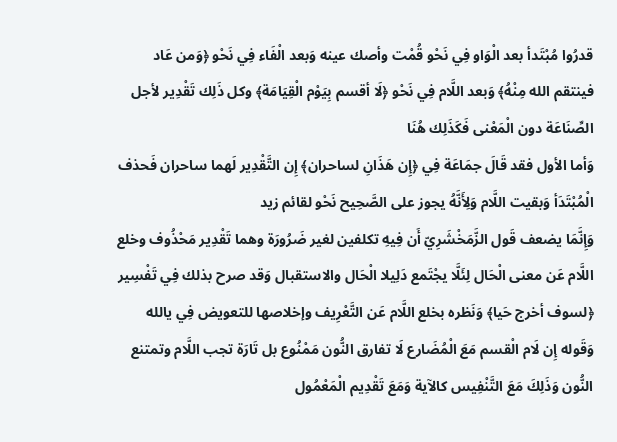قدرُوا مُبْتَدأ بعد الْوَاو فِي نَحْو قُمْت وأصك عينه وَبعد الْفَاء فِي نَحْو ﴿وَمن عَاد فينتقم الله مِنْهُ﴾ وَبعد اللَّام فِي نَحْو ﴿لَا أقسم بِيَوْم الْقِيَامَة﴾ وكل ذَلِك تَقْدِير لأجل الصِّنَاعَة دون الْمَعْنى فَكَذَلِك هُنَا
وَأما الأول فقد قَالَ جمَاعَة فِي ﴿إِن هَذَانِ لساحران﴾ إِن التَّقْدِير لَهما ساحران فَحذف الْمُبْتَدَأ وَبقيت اللَّام وَلِأَنَّهُ يجوز على الصَّحِيح نَحْو لقائم زيد
وَإِنَّمَا يضعف قَول الزَّمَخْشَرِيّ أَن فِيهِ تكلفين لغير ضَرُورَة وهما تَقْدِير مَحْذُوف وخلع اللَّام عَن معنى الْحَال لِئَلَّا يجْتَمع دَلِيلا الْحَال والاستقبال وَقد صرح بذلك فِي تَفْسِير ﴿لسوف أخرج حَيا﴾ وَنَظره بخلع اللَّام عَن التَّعْرِيف وإخلاصها للتعويض فِي يالله وَقَوله إِن لَام الْقسم مَعَ الْمُضَارع لَا تفارق النُّون مَمْنُوع بل تَارَة تجب اللَّام وتمتنع النُّون وَذَلِكَ مَعَ التَّنْفِيس كالآية وَمَعَ تَقْدِيم الْمَعْمُول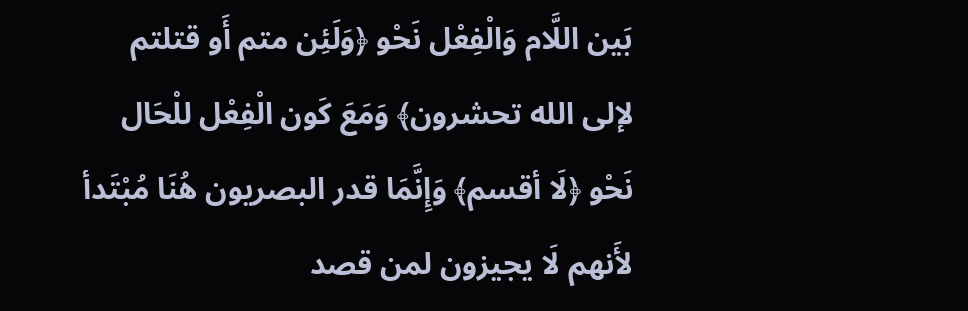بَين اللَّام وَالْفِعْل نَحْو ﴿وَلَئِن متم أَو قتلتم لإلى الله تحشرون﴾ وَمَعَ كَون الْفِعْل للْحَال نَحْو ﴿لَا أقسم﴾ وَإِنَّمَا قدر البصريون هُنَا مُبْتَدأ لأَنهم لَا يجيزون لمن قصد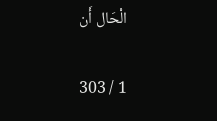الْحَال أَن

1 / 303